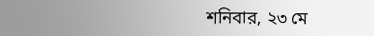শনিবার, ২৩ মে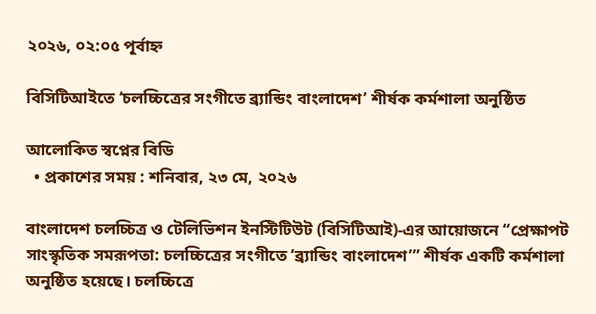২০২৬, ০২:০৫ পূর্বাহ্ন

বিসিটিআইতে ‘চলচ্চিত্রের সংগীতে ব্র্যান্ডিং বাংলাদেশ’ শীর্ষক কর্মশালা অনুষ্ঠিত

আলোকিত স্বপ্নের বিডি
  • প্রকাশের সময় : শনিবার, ২৩ মে, ২০২৬

বাংলাদেশ চলচ্চিত্র ও টেলিভিশন ইনস্টিটিউট (বিসিটিআই)-এর আয়োজনে “প্রেক্ষাপট সাংস্কৃতিক সমরূপতা: চলচ্চিত্রের সংগীতে ‘ব্র্যান্ডিং বাংলাদেশ’” শীর্ষক একটি কর্মশালা অনুষ্ঠিত হয়েছে। চলচ্চিত্রে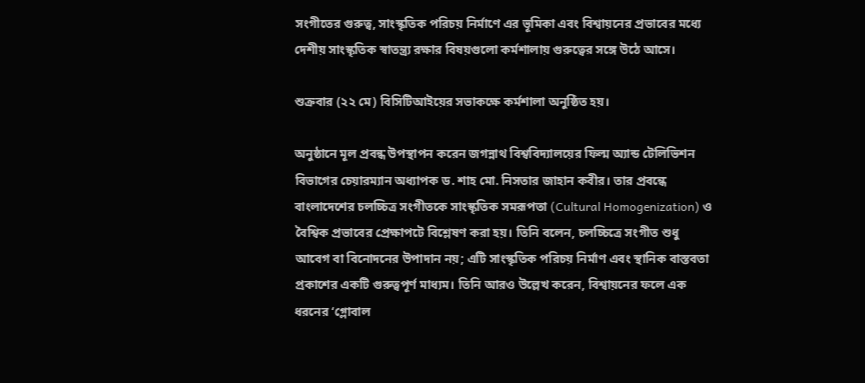সংগীতের গুরুত্ব, সাংস্কৃতিক পরিচয় নির্মাণে এর ভূমিকা এবং বিশ্বায়নের প্রভাবের মধ্যে দেশীয় সাংস্কৃতিক স্বাতন্ত্র্য রক্ষার বিষয়গুলো কর্মশালায় গুরুত্বের সঙ্গে উঠে আসে।

শুক্রবার (২২ মে) বিসিটিআইয়ের সভাকক্ষে কর্মশালা অনুষ্ঠিত হয়।

অনুষ্ঠানে মূল প্রবন্ধ উপস্থাপন করেন জগন্নাথ বিশ্ববিদ্যালয়ের ফিল্ম অ্যান্ড টেলিভিশন বিভাগের চেয়ারম্যান অধ্যাপক ড. শাহ মো. নিসতার জাহান কবীর। তার প্রবন্ধে বাংলাদেশের চলচ্চিত্র সংগীতকে সাংস্কৃতিক সমরূপতা (Cultural Homogenization) ও বৈশ্বিক প্রভাবের প্রেক্ষাপটে বিশ্লেষণ করা হয়। তিনি বলেন, চলচ্চিত্রে সংগীত শুধু আবেগ বা বিনোদনের উপাদান নয়; এটি সাংস্কৃতিক পরিচয় নির্মাণ এবং স্থানিক বাস্তবতা প্রকাশের একটি গুরুত্বপূর্ণ মাধ্যম। তিনি আরও উল্লেখ করেন, বিশ্বায়নের ফলে এক ধরনের ‘গ্লোবাল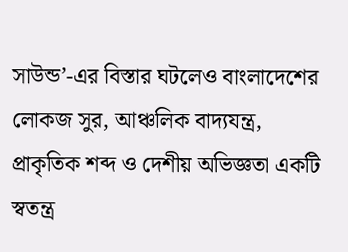সাউন্ড’-এর বিস্তার ঘটলেও বাংলাদেশের লোকজ সুর, আঞ্চলিক বাদ্যযন্ত্র, প্রাকৃতিক শব্দ ও দেশীয় অভিজ্ঞতা একটি স্বতন্ত্র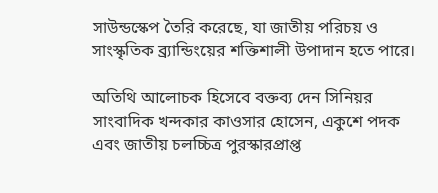সাউন্ডস্কেপ তৈরি করেছে, যা জাতীয় পরিচয় ও সাংস্কৃতিক ব্র্যান্ডিংয়ের শক্তিশালী উপাদান হতে পারে।

অতিথি আলোচক হিসেবে বক্তব্য দেন সিনিয়র সাংবাদিক খন্দকার কাওসার হোসেন, একুশে পদক এবং জাতীয় চলচ্চিত্র পুরস্কারপ্রাপ্ত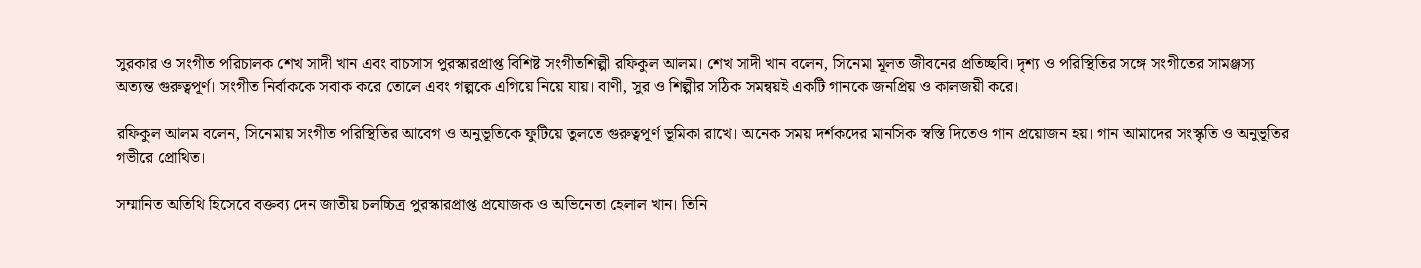সুরকার ও সংগীত পরিচালক শেখ সাদী খান এবং বাচসাস পুরস্কারপ্রাপ্ত বিশিষ্ট সংগীতশিল্পী রফিকুল আলম। শেখ সাদী খান বলেন, সিনেমা মূলত জীবনের প্রতিচ্ছবি। দৃশ্য ও পরিস্থিতির সঙ্গে সংগীতের সামঞ্জস্য অত্যন্ত গুরুত্বপূর্ণ। সংগীত নির্বাককে সবাক করে তোলে এবং গল্পকে এগিয়ে নিয়ে যায়। বাণী, সুর ও শিল্পীর সঠিক সমন্বয়ই একটি গানকে জনপ্রিয় ও কালজয়ী করে।

রফিকুল আলম বলেন, সিনেমায় সংগীত পরিস্থিতির আবেগ ও অনুভূতিকে ফুটিয়ে তুলতে গুরুত্বপূর্ণ ভূমিকা রাখে। অনেক সময় দর্শকদের মানসিক স্বস্তি দিতেও গান প্রয়োজন হয়। গান আমাদের সংস্কৃতি ও অনুভূতির গভীরে প্রোথিত।

সম্মানিত অতিথি হিসেবে বক্তব্য দেন জাতীয় চলচ্চিত্র পুরস্কারপ্রাপ্ত প্রযোজক ও অভিনেতা হেলাল খান। তিনি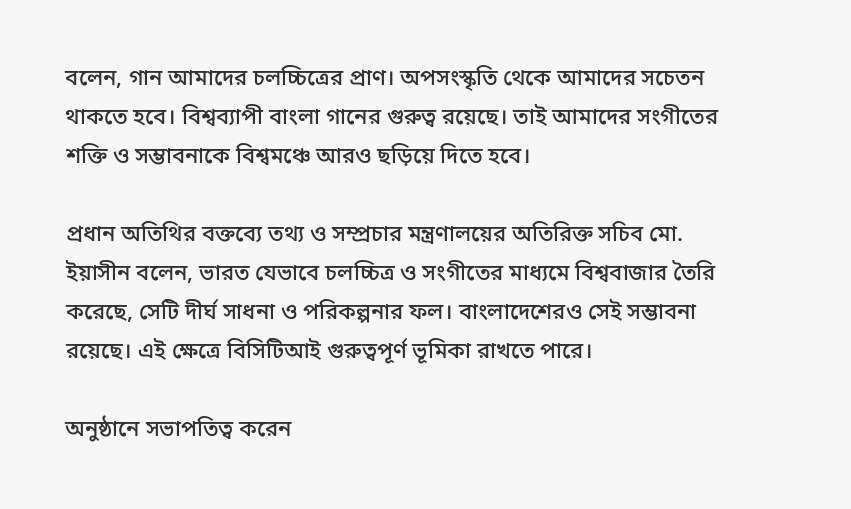বলেন, গান আমাদের চলচ্চিত্রের প্রাণ। অপসংস্কৃতি থেকে আমাদের সচেতন থাকতে হবে। বিশ্বব্যাপী বাংলা গানের গুরুত্ব রয়েছে। তাই আমাদের সংগীতের শক্তি ও সম্ভাবনাকে বিশ্বমঞ্চে আরও ছড়িয়ে দিতে হবে।

প্রধান অতিথির বক্তব্যে তথ্য ও সম্প্রচার মন্ত্রণালয়ের অতিরিক্ত সচিব মো. ইয়াসীন বলেন, ভারত যেভাবে চলচ্চিত্র ও সংগীতের মাধ্যমে বিশ্ববাজার তৈরি করেছে, সেটি দীর্ঘ সাধনা ও পরিকল্পনার ফল। বাংলাদেশেরও সেই সম্ভাবনা রয়েছে। এই ক্ষেত্রে বিসিটিআই গুরুত্বপূর্ণ ভূমিকা রাখতে পারে।

অনুষ্ঠানে সভাপতিত্ব করেন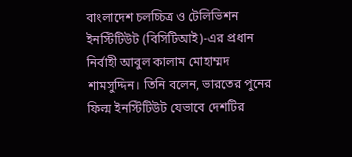বাংলাদেশ চলচ্চিত্র ও টেলিভিশন ইনস্টিটিউট (বিসিটিআই)-এর প্রধান নির্বাহী আবুল কালাম মোহাম্মদ শামসুদ্দিন। তিনি বলেন, ভারতের পুনের ফিল্ম ইনস্টিটিউট যেভাবে দেশটির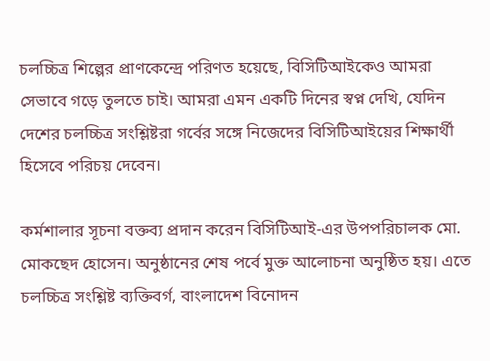চলচ্চিত্র শিল্পের প্রাণকেন্দ্রে পরিণত হয়েছে, বিসিটিআইকেও আমরা সেভাবে গড়ে তুলতে চাই। আমরা এমন একটি দিনের স্বপ্ন দেখি, যেদিন দেশের চলচ্চিত্র সংশ্লিষ্টরা গর্বের সঙ্গে নিজেদের বিসিটিআইয়ের শিক্ষার্থী হিসেবে পরিচয় দেবেন।

কর্মশালার সূচনা বক্তব্য প্রদান করেন বিসিটিআই-এর উপপরিচালক মো. মোকছেদ হোসেন। অনুষ্ঠানের শেষ পর্বে মুক্ত আলোচনা অনুষ্ঠিত হয়। এতে চলচ্চিত্র সংশ্লিষ্ট ব্যক্তিবর্গ, বাংলাদেশ বিনোদন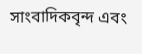সাংবাদিকবৃন্দ এবং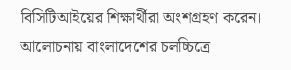বিসিটিআইয়ের শিক্ষার্থীরা অংশগ্রহণ করেন। আলোচনায় বাংলাদেশের চলচ্চিত্রে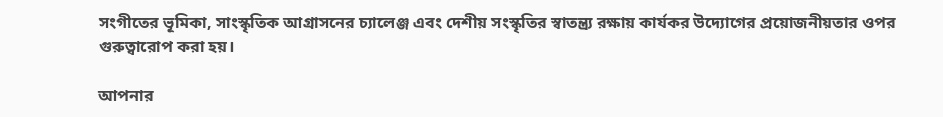সংগীতের ভূমিকা, সাংস্কৃতিক আগ্রাসনের চ্যালেঞ্জ এবং দেশীয় সংস্কৃতির স্বাতন্ত্র্য রক্ষায় কার্যকর উদ্যোগের প্রয়োজনীয়তার ওপর গুরুত্বারোপ করা হয়।

আপনার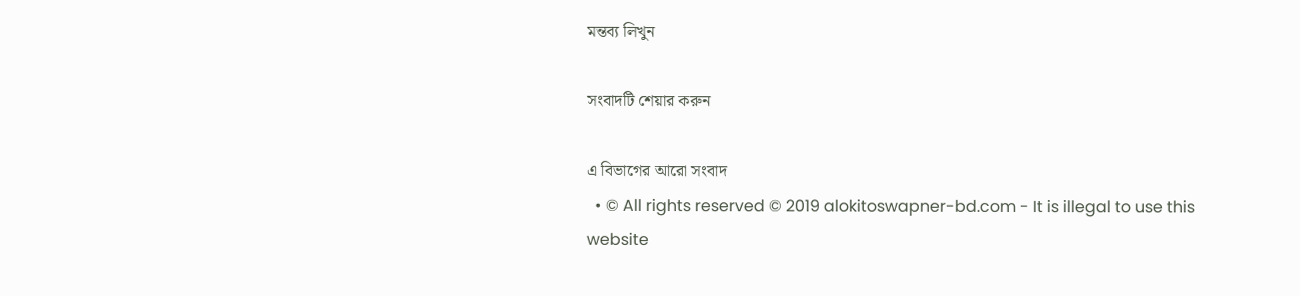মন্তব্য লিখুন

সংবাদটি শেয়ার করুন

এ বিভাগের আরো সংবাদ
  • © All rights reserved © 2019 alokitoswapner-bd.com - It is illegal to use this website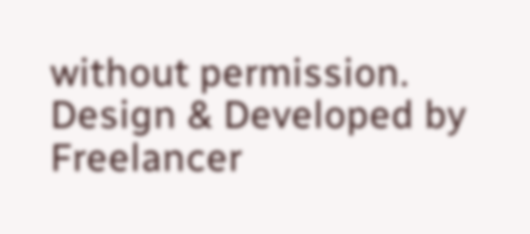without permission.
Design & Developed by Freelancer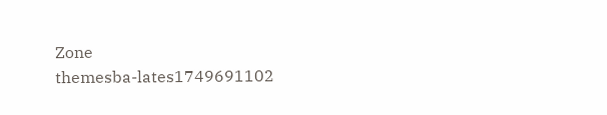Zone
themesba-lates1749691102